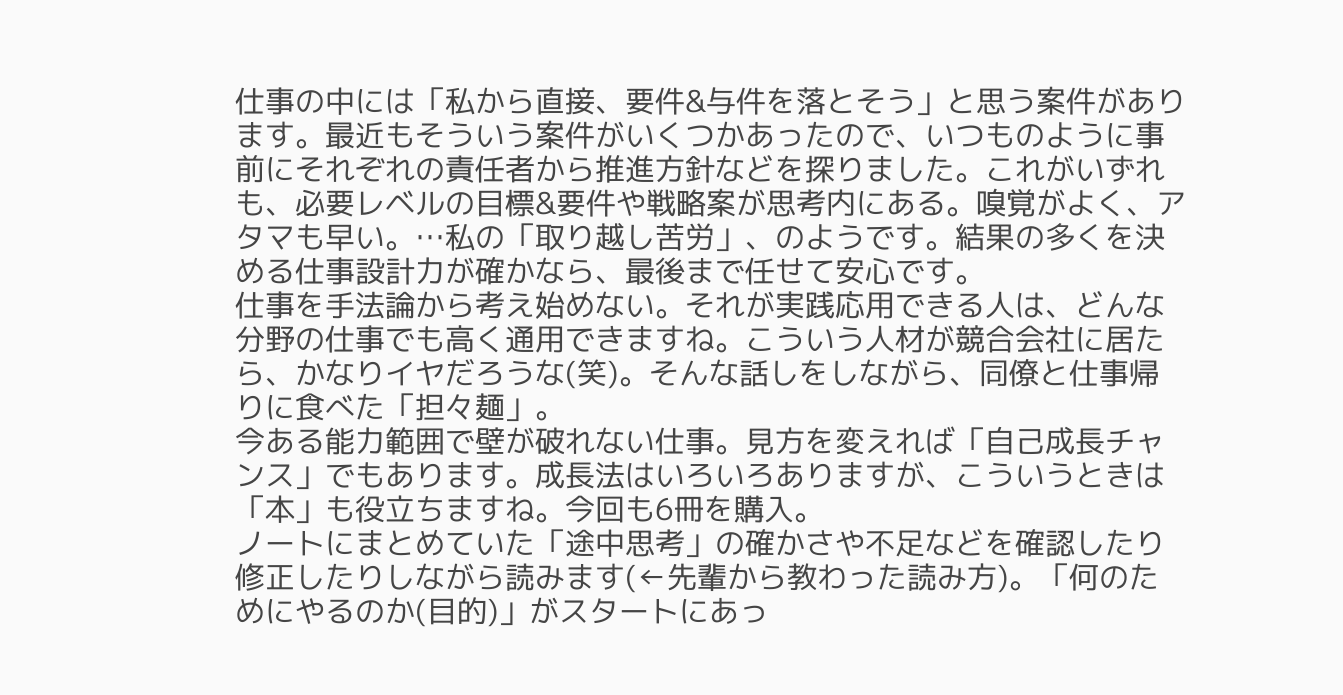仕事の中には「私から直接、要件&与件を落とそう」と思う案件があります。最近もそういう案件がいくつかあったので、いつものように事前にそれぞれの責任者から推進方針などを探りました。これがいずれも、必要レベルの目標&要件や戦略案が思考内にある。嗅覚がよく、アタマも早い。…私の「取り越し苦労」、のようです。結果の多くを決める仕事設計力が確かなら、最後まで任せて安心です。
仕事を手法論から考え始めない。それが実践応用できる人は、どんな分野の仕事でも高く通用できますね。こういう人材が競合会社に居たら、かなりイヤだろうな(笑)。そんな話しをしながら、同僚と仕事帰りに食べた「担々麺」。
今ある能力範囲で壁が破れない仕事。見方を変えれば「自己成長チャンス」でもあります。成長法はいろいろありますが、こういうときは「本」も役立ちますね。今回も6冊を購入。
ノートにまとめていた「途中思考」の確かさや不足などを確認したり修正したりしながら読みます(←先輩から教わった読み方)。「何のためにやるのか(目的)」がスタートにあっ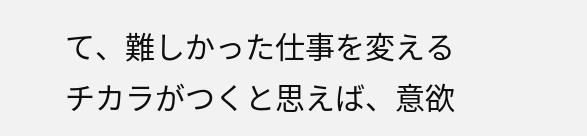て、難しかった仕事を変えるチカラがつくと思えば、意欲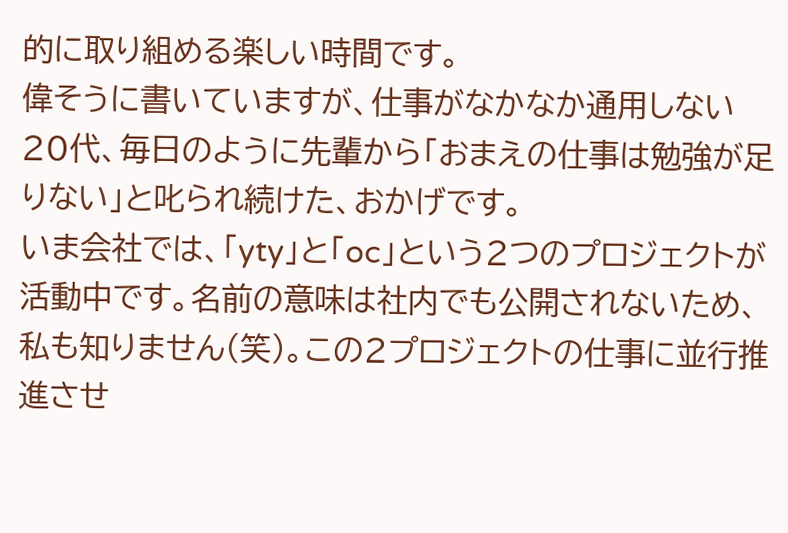的に取り組める楽しい時間です。
偉そうに書いていますが、仕事がなかなか通用しない20代、毎日のように先輩から「おまえの仕事は勉強が足りない」と叱られ続けた、おかげです。
いま会社では、「yty」と「oc」という2つのプロジェクトが活動中です。名前の意味は社内でも公開されないため、私も知りません(笑)。この2プロジェクトの仕事に並行推進させ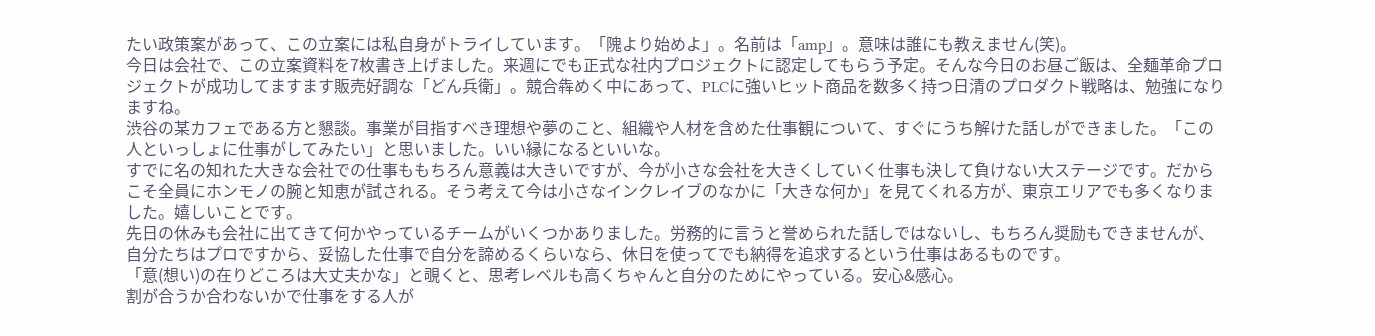たい政策案があって、この立案には私自身がトライしています。「隗より始めよ」。名前は「amp」。意味は誰にも教えません(笑)。
今日は会社で、この立案資料を7枚書き上げました。来週にでも正式な社内プロジェクトに認定してもらう予定。そんな今日のお昼ご飯は、全麺革命プロジェクトが成功してますます販売好調な「どん兵衛」。競合犇めく中にあって、PLCに強いヒット商品を数多く持つ日清のプロダクト戦略は、勉強になりますね。
渋谷の某カフェである方と懇談。事業が目指すべき理想や夢のこと、組織や人材を含めた仕事観について、すぐにうち解けた話しができました。「この人といっしょに仕事がしてみたい」と思いました。いい縁になるといいな。
すでに名の知れた大きな会社での仕事ももちろん意義は大きいですが、今が小さな会社を大きくしていく仕事も決して負けない大ステージです。だからこそ全員にホンモノの腕と知恵が試される。そう考えて今は小さなインクレイブのなかに「大きな何か」を見てくれる方が、東京エリアでも多くなりました。嬉しいことです。
先日の休みも会社に出てきて何かやっているチームがいくつかありました。労務的に言うと誉められた話しではないし、もちろん奨励もできませんが、自分たちはプロですから、妥協した仕事で自分を諦めるくらいなら、休日を使ってでも納得を追求するという仕事はあるものです。
「意(想い)の在りどころは大丈夫かな」と覗くと、思考レベルも高くちゃんと自分のためにやっている。安心&感心。
割が合うか合わないかで仕事をする人が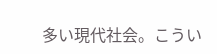多い現代社会。こうい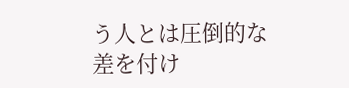う人とは圧倒的な差を付け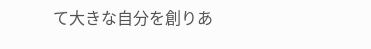て大きな自分を創りあ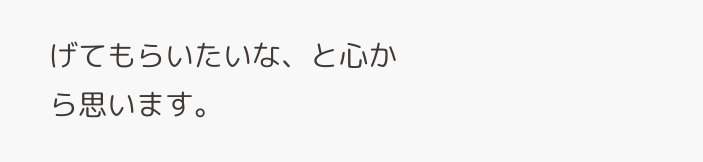げてもらいたいな、と心から思います。